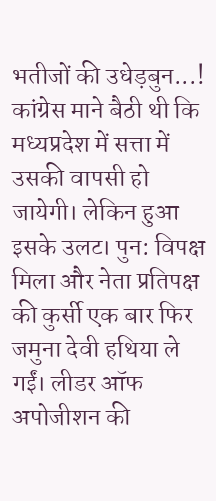भतीजों की उधेड़बुन...!
कांग्रेस माने बैठी थी कि मध्यप्रदेश में सत्ता में उसकी वापसी हो जायेगी। लेकिन हुआ इसके उलट। पुन: विपक्ष मिला और नेता प्रतिपक्ष की कुर्सी एक बार फिर जमुना देवी हथिया ले गईं। लीडर ऑफ अपोजीशन की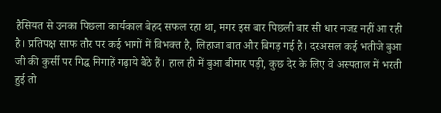हैसियत से उनका पिछला कार्यकाल बेहद सफल रहा था, मगर इस बार पिछली बार सी धार नजऱ नहीं आ रही है। प्रतिपक्ष साफ तौर पर कई भागों में विभक्त है, लिहाजा बात और बिगड़ गई है। दरअसल कई भतीजे बुआ जी की कुर्सी पर गिद्ध निगाहें गढ़ाये बैठे हैं। हाल ही में बुआ बीमार पड़ी, कुछ देर के लिए वे अस्पताल में भरती हुई तो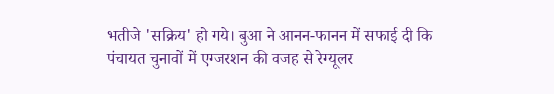भतीजे 'सक्रिय' हो गये। बुआ ने आनन-फानन में सफाई दी कि पंचायत चुनावों में एग्जरशन की वजह से रेग्यूलर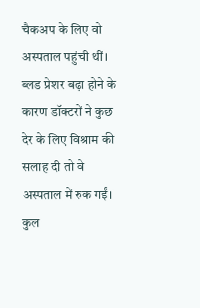चैकअप के लिए वो अस्पताल पहुंची थीं। ब्लड प्रेशर बढ़ा होने के कारण डॉक्टरों ने कुछ देर के लिए विश्राम की सलाह दी तो वे अस्पताल में रुक गईं। कुल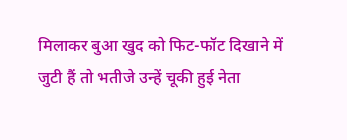मिलाकर बुआ खुद को फिट-फॉट दिखाने में जुटी हैं तो भतीजे उन्हें चूकी हुई नेता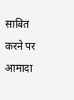साबित करने पर आमादा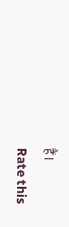हैं।
Rate this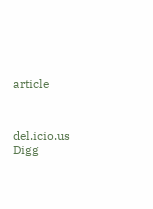article



del.icio.us
Digg